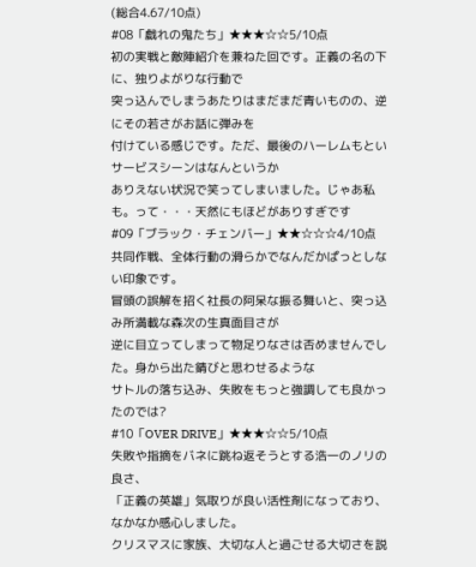(総合4.67/10点)
#08「戯れの鬼たち」★★★☆☆5/10点
初の実戦と敵陣紹介を兼ねた回です。正義の名の下に、独りよがりな行動で
突っ込んでしまうあたりはまだまだ青いものの、逆にその若さがお話に弾みを
付けている感じです。ただ、最後のハーレムもといサービスシーンはなんというか
ありえない状況で笑ってしまいました。じゃあ私も。って・・・天然にもほどがありすぎです
#09「ブラック・チェンバー」★★☆☆☆4/10点
共同作戦、全体行動の滑らかでなんだかぱっとしない印象です。
冒頭の誤解を招く社長の阿呆な振る舞いと、突っ込み所満載な森次の生真面目さが
逆に目立ってしまって物足りなさは否めませんでした。身から出た錆びと思わせるような
サトルの落ち込み、失敗をもっと強調しても良かったのでは?
#10「OVER DRIVE」★★★☆☆5/10点
失敗や指摘をバネに跳ね返そうとする浩一のノリの良さ、
「正義の英雄」気取りが良い活性剤になっており、なかなか感心しました。
クリスマスに家族、大切な人と過ごせる大切さを説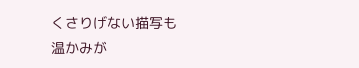くさりげない描写も
温かみが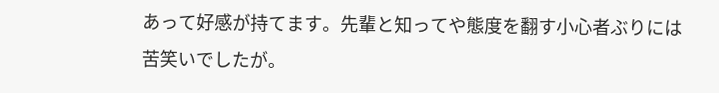あって好感が持てます。先輩と知ってや態度を翻す小心者ぶりには
苦笑いでしたが。